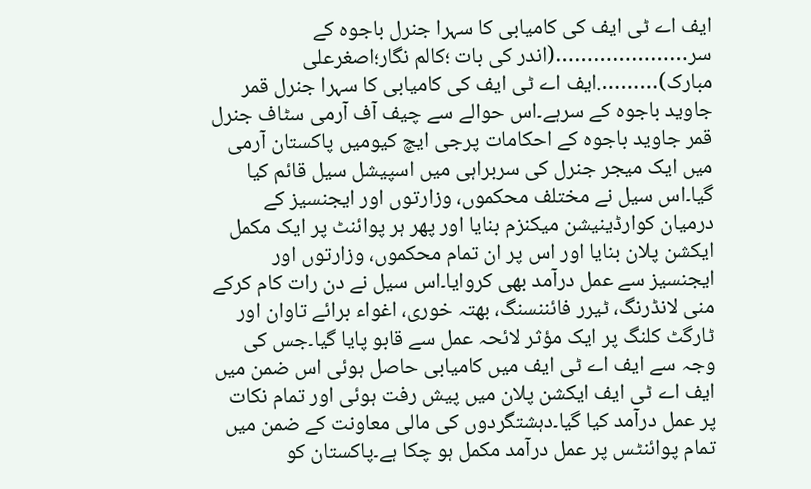ایف اے ٹی ایف کی کامیابی کا سہرا جنرل باجوہ کے سر…………………(اندر کی بات ؛کالم نگار؛اصغرعلی مبارک)……….ایف اے ٹی ایف کی کامیابی کا سہرا جنرل قمر جاوید باجوہ کے سرہے۔اس حوالے سے چیف آف آرمی سٹاف جنرل قمر جاوید باجوہ کے احکامات پرجی ایچ کیومیں پاکستان آرمی میں ایک میجر جنرل کی سربراہی میں اسپیشل سیل قائم کیا گیا۔اس سیل نے مختلف محکموں، وزارتوں اور ایجنسیز کے درمیان کوارڈینیشن میکنزم بنایا اور پھر ہر پوائنٹ پر ایک مکمل ایکشن پلان بنایا اور اس پر ان تمام محکموں، وزارتوں اور ایجنسیز سے عمل درآمد بھی کروایا۔اس سیل نے دن رات کام کرکے منی لانڈرنگ، ٹیرر فائننسنگ، بھتہ خوری، اغواء برائے تاوان اور ٹارگٹ کلنگ پر ایک مؤثر لائحہ عمل سے قابو پایا گیا۔جس کی وجہ سے ایف اے ٹی ایف میں کامیابی حاصل ہوئی اس ضمن میں ایف اے ٹی ایف ایکشن پلان میں پیش رفت ہوئی اور تمام نکات پر عمل درآمد کیا گیا۔دہشتگردوں کی مالی معاونت کے ضمن میں تمام پوائنٹس پر عمل درآمد مکمل ہو چکا ہے۔پاکستان کو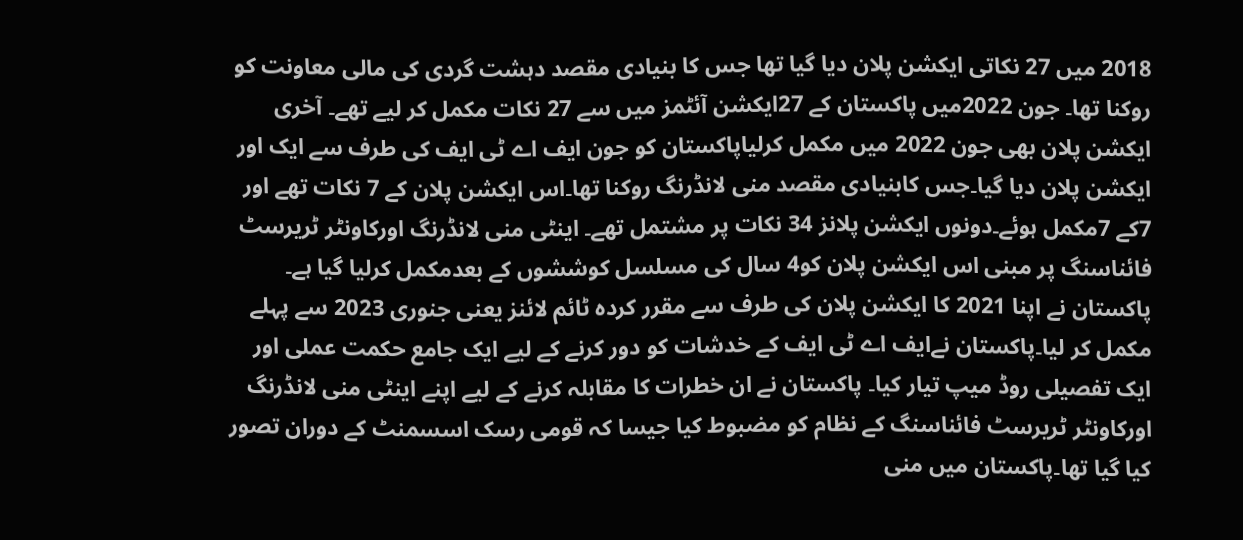2018 میں 27 نکاتی ایکشن پلان دیا گیا تھا جس کا بنیادی مقصد دہشت گردی کی مالی معاونت کو روکنا تھا۔ جون 2022میں پاکستان کے 27ایکشن آئٹمز میں سے 27 نکات مکمل کر لیے تھے۔ آخری ایکشن پلان بھی جون 2022 میں مکمل کرلیاپاکستان کو جون ایف اے ٹی ایف کی طرف سے ایک اور ایکشن پلان دیا گیا۔جس کابنیادی مقصد منی لانڈرنگ روکنا تھا۔اس ایکشن پلان کے 7 نکات تھے اور 7کے 7مکمل ہوئے۔دونوں ایکشن پلانز 34 نکات پر مشتمل تھے۔ اینٹی منی لانڈرنگ اورکاونٹر ٹریرسٹ فائناسنگ پر مبنی اس ایکشن پلان کو4 سال کی مسلسل کوششوں کے بعدمکمل کرلیا گیا ہے۔ پاکستان نے اپنا 2021 کا ایکشن پلان کی طرف سے مقرر کردہ ٹائم لائنز یعنی جنوری 2023 سے پہلے مکمل کر لیا۔پاکستان نےایف اے ٹی ایف کے خدشات کو دور کرنے کے لیے ایک جامع حکمت عملی اور ایک تفصیلی روڈ میپ تیار کیا۔ پاکستان نے ان خطرات کا مقابلہ کرنے کے لیے اپنے اینٹی منی لانڈرنگ اورکاونٹر ٹریرسٹ فائناسنگ کے نظام کو مضبوط کیا جیسا کہ قومی رسک اسسمنٹ کے دوران تصور کیا گیا تھا۔پاکستان میں منی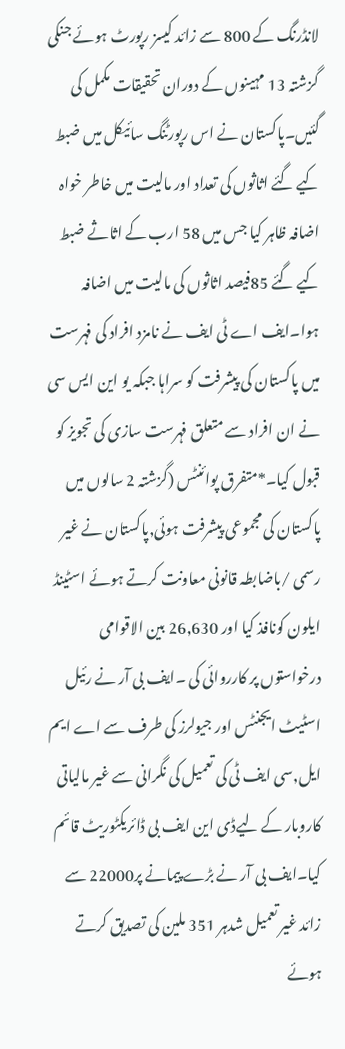لانڈرنگ کے 800 سے زائد کیسز رپورٹ ہوئے جنکی گزشتہ 13 مہینوں کے دوران تحقیقات مکمل کی گئیں۔پاکستان نے اس رپورٹنگ سائیکل میں ضبط کیے گئے اثاثوں کی تعداد اور مالیت میں خاطر خواہ اضافہ ظاہر کیا جس میں 58 ارب کے اثاثے ضبط کیے گئے 85فیصد اثاثوں کی مالیت میں اضافہ ہوا۔ایف اے ٹی ایف نے نامزد افراد کی فہرست میں پاکستان کی پیشرفت کو سراہا جبکہ یو این ایس سی نے ان افراد سے متعلق فہرست سازی کی تجویز کو قبول کیا۔*متفرق پوائنٹس (گزشتہ 2 سالوں میں پاکستان کی مجموعی پیشرفت ہوئی,پاکستان نے غیر رسمی /باضابطہ قانونی معاونت کرتے ہوئے اسٹینڈ ایلون کونافذ کیا اور 26,630 بین الاقوامی درخواستوں پر کارروائی کی ۔ایف بی آر نے رئیل اسٹیٹ ایجنٹس اور جیولرز کی طرف سے اے ایم ایل,سی ایف ٹی کی تعمیل کی نگرانی سے غیر مالیاتی کاروبار کے لیےڈی این ایف بی ڈائریکٹوریٹ قائم کیا۔ایف بی آر نے بڑے پیمانے پر22000 سے زائد غیر تعمیل شدہر 351 ملین کی تصدیق کرتے ہوئے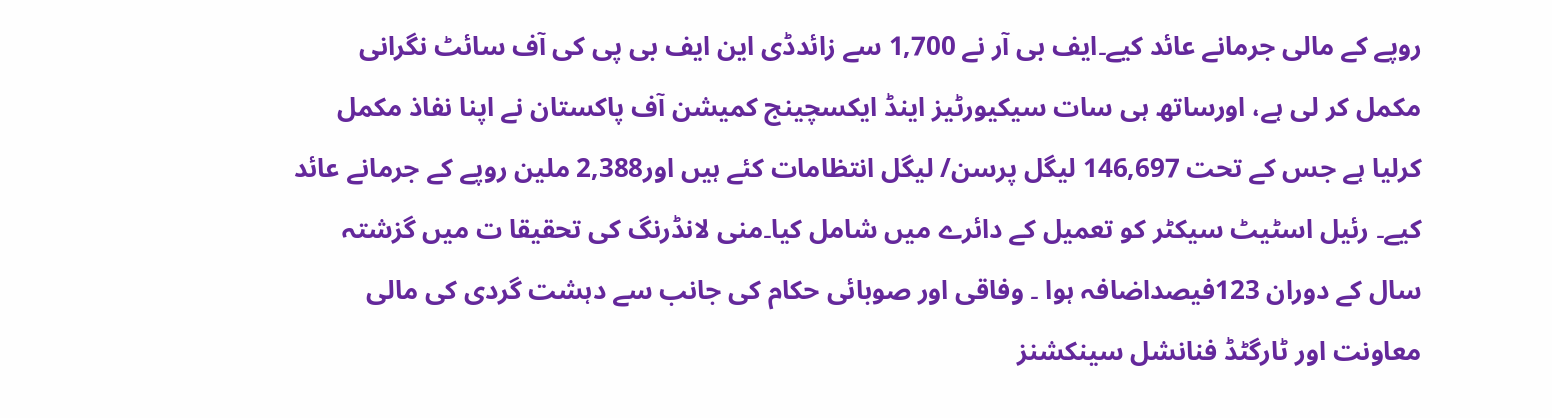روپے کے مالی جرمانے عائد کیے۔ایف بی آر نے 1,700 سے زائدڈی این ایف بی پی کی آف سائٹ نگرانی مکمل کر لی ہے، اورساتھ ہی سات سیکیورٹیز اینڈ ایکسچینج کمیشن آف پاکستان نے اپنا نفاذ مکمل کرلیا ہے جس کے تحت 146,697 لیگل پرسن/ لیگل انتظامات کئے ہیں اور2,388 ملین روپے کے جرمانے عائد کیے۔ رئیل اسٹیٹ سیکٹر کو تعمیل کے دائرے میں شامل کیا۔منی لانڈرنگ کی تحقیقا ت میں گزشتہ سال کے دوران 123فیصداضافہ ہوا ۔ وفاقی اور صوبائی حکام کی جانب سے دہشت گردی کی مالی معاونت اور ٹارگٹڈ فنانشل سینکشنز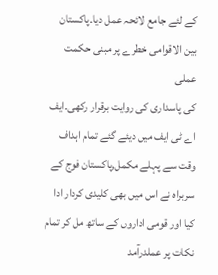کے لئے جامع لائحہ عمل دیا۔پاکستان بین الاقوامی خطرے پر مبنی حکمت عملی
کی پاسداری کی روایت برقرار رکھی۔ایف اے ٹی ایف میں دیئے گئے تمام اہداف وقت سے پہلے مکمل,پاکستان فوج کے سربراہ نے اس میں بھی کلیدی کردار ادا کیا اور قومی اداروں کے ساتھ مل کر تمام نکات پر عملدرآمد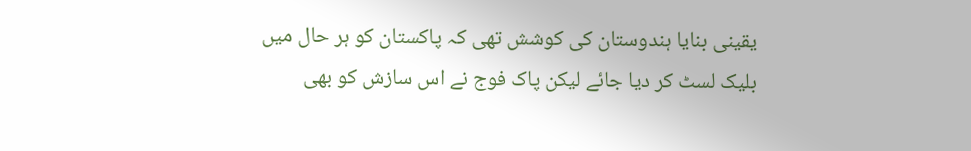یقینی بنایا ہندوستان کی کوشش تھی کہ پاکستان کو ہر حال میں بلیک لسٹ کر دیا جائے لیکن پاک فوج نے اس سازش کو بھی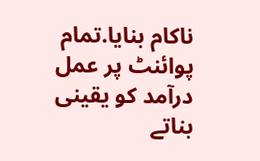ناکام بنایا.تمام پوائنٹ پر عمل درآمد کو یقینی بناتے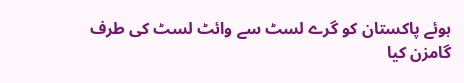ہوئے پاکستان کو گرے لسٹ سے وائٹ لسٹ کی طرف گامزن کیا